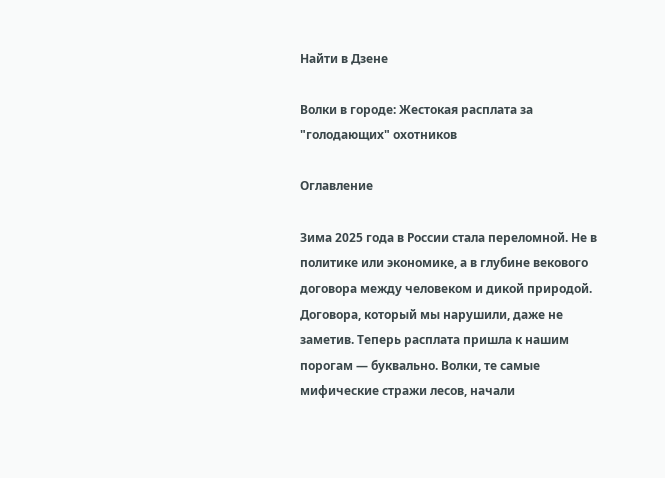Найти в Дзене

Волки в городе: Жестокая расплата за "голодающих" охотников

Оглавление

Зима 2025 года в России стала переломной. Не в политике или экономике, а в глубине векового договора между человеком и дикой природой. Договора, который мы нарушили, даже не заметив. Теперь расплата пришла к нашим порогам — буквально. Волки, те самые мифические стражи лесов, начали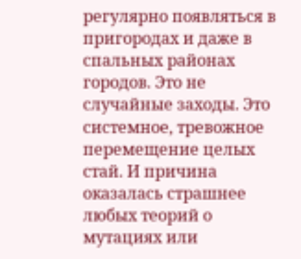регулярно появляться в пригородах и даже в спальных районах городов. Это не случайные заходы. Это системное, тревожное перемещение целых стай. И причина оказалась страшнее любых теорий о мутациях или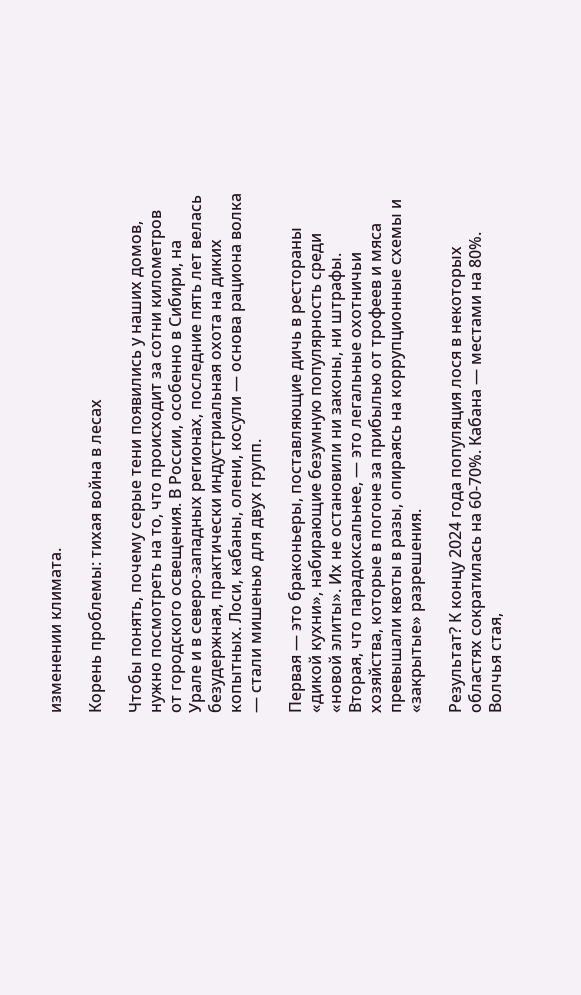изменении климата.

Корень проблемы: тихая война в лесах

Чтобы понять, почему серые тени появились у наших домов, нужно посмотреть на то, что происходит за сотни километров от городского освещения. В России, особенно в Сибири, на Урале и в северо-западных регионах, последние пять лет велась безудержная, практически индустриальная охота на диких копытных. Лоси, кабаны, олени, косули — основа рациона волка — стали мишенью для двух групп.

Первая — это браконьеры, поставляющие дичь в рестораны «дикой кухни», набирающие безумную популярность среди «новой элиты». Их не остановили ни законы, ни штрафы. Вторая, что парадоксальнее, — это легальные охотничьи хозяйства, которые в погоне за прибылью от трофеев и мяса превышали квоты в разы, опираясь на коррупционные схемы и «закрытые» разрешения.

Результат? К концу 2024 года популяция лося в некоторых областях сократилась на 60-70%. Кабана — местами на 80%. Волчья стая,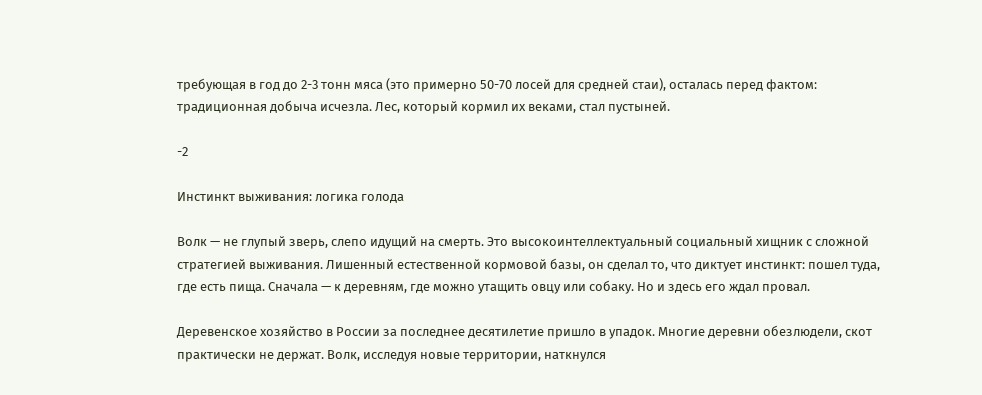требующая в год до 2-3 тонн мяса (это примерно 50-70 лосей для средней стаи), осталась перед фактом: традиционная добыча исчезла. Лес, который кормил их веками, стал пустыней.

-2

Инстинкт выживания: логика голода

Волк — не глупый зверь, слепо идущий на смерть. Это высокоинтеллектуальный социальный хищник с сложной стратегией выживания. Лишенный естественной кормовой базы, он сделал то, что диктует инстинкт: пошел туда, где есть пища. Сначала — к деревням, где можно утащить овцу или собаку. Но и здесь его ждал провал.

Деревенское хозяйство в России за последнее десятилетие пришло в упадок. Многие деревни обезлюдели, скот практически не держат. Волк, исследуя новые территории, наткнулся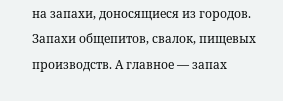на запахи, доносящиеся из городов. Запахи общепитов, свалок, пищевых производств. А главное — запах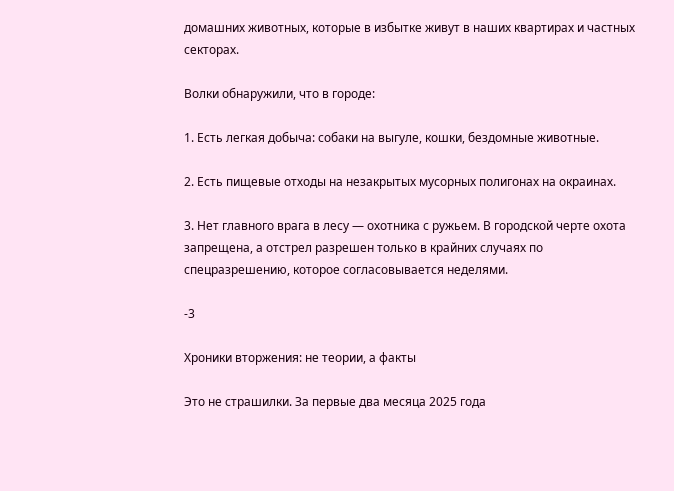домашних животных, которые в избытке живут в наших квартирах и частных секторах.

Волки обнаружили, что в городе:

1. Есть легкая добыча: собаки на выгуле, кошки, бездомные животные.

2. Есть пищевые отходы на незакрытых мусорных полигонах на окраинах.

3. Нет главного врага в лесу — охотника с ружьем. В городской черте охота запрещена, а отстрел разрешен только в крайних случаях по спецразрешению, которое согласовывается неделями.

-3

Хроники вторжения: не теории, а факты

Это не страшилки. За первые два месяца 2025 года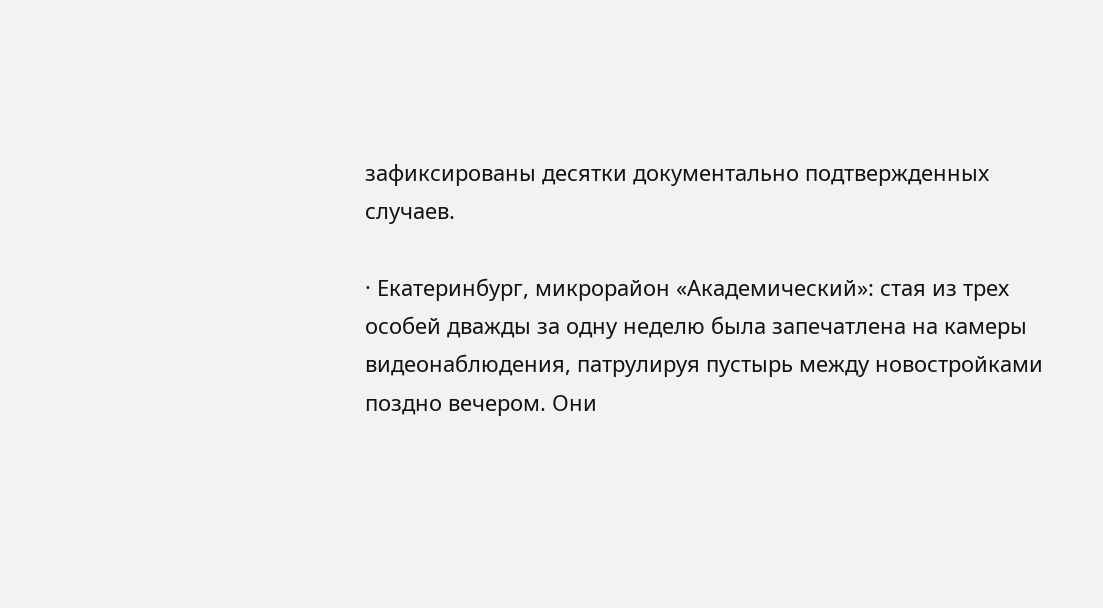зафиксированы десятки документально подтвержденных случаев.

· Екатеринбург, микрорайон «Академический»: стая из трех особей дважды за одну неделю была запечатлена на камеры видеонаблюдения, патрулируя пустырь между новостройками поздно вечером. Они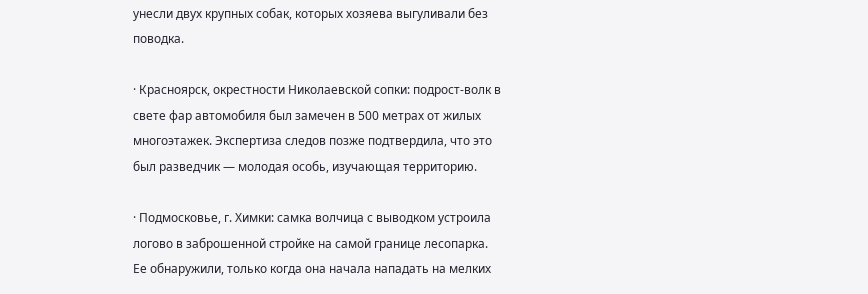унесли двух крупных собак, которых хозяева выгуливали без поводка.

· Красноярск, окрестности Николаевской сопки: подрост-волк в свете фар автомобиля был замечен в 500 метрах от жилых многоэтажек. Экспертиза следов позже подтвердила, что это был разведчик — молодая особь, изучающая территорию.

· Подмосковье, г. Химки: самка волчица с выводком устроила логово в заброшенной стройке на самой границе лесопарка. Ее обнаружили, только когда она начала нападать на мелких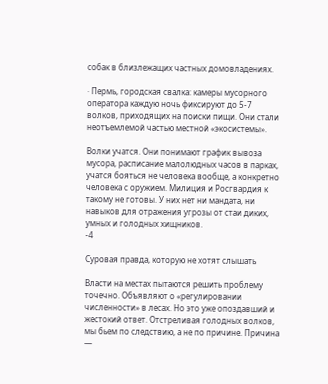собак в близлежащих частных домовладениях.

· Пермь, городская свалка: камеры мусорного оператора каждую ночь фиксируют до 5-7 волков, приходящих на поиски пищи. Они стали неотъемлемой частью местной «экосистемы».

Волки учатся. Они понимают график вывоза мусора, расписание малолюдных часов в парках, учатся бояться не человека вообще, а конкретно человека с оружием. Милиция и Росгвардия к такому не готовы. У них нет ни мандата, ни навыков для отражения угрозы от стаи диких, умных и голодных хищников.
-4

Суровая правда, которую не хотят слышать

Власти на местах пытаются решить проблему точечно. Объявляют о «регулировании численности» в лесах. Но это уже опоздавший и жестокий ответ. Отстреливая голодных волков, мы бьем по следствию, а не по причине. Причина —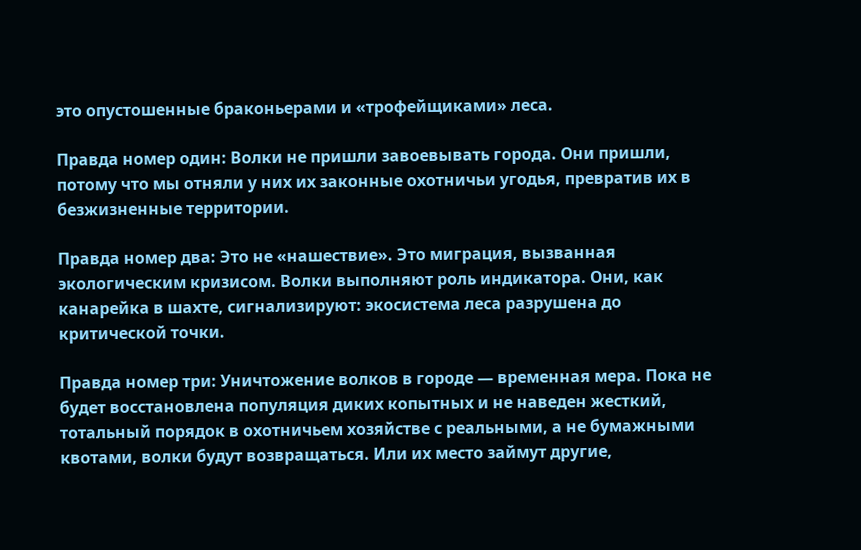это опустошенные браконьерами и «трофейщиками» леса.

Правда номер один: Волки не пришли завоевывать города. Они пришли, потому что мы отняли у них их законные охотничьи угодья, превратив их в безжизненные территории.

Правда номер два: Это не «нашествие». Это миграция, вызванная экологическим кризисом. Волки выполняют роль индикатора. Они, как канарейка в шахте, сигнализируют: экосистема леса разрушена до критической точки.

Правда номер три: Уничтожение волков в городе — временная мера. Пока не будет восстановлена популяция диких копытных и не наведен жесткий, тотальный порядок в охотничьем хозяйстве с реальными, а не бумажными квотами, волки будут возвращаться. Или их место займут другие,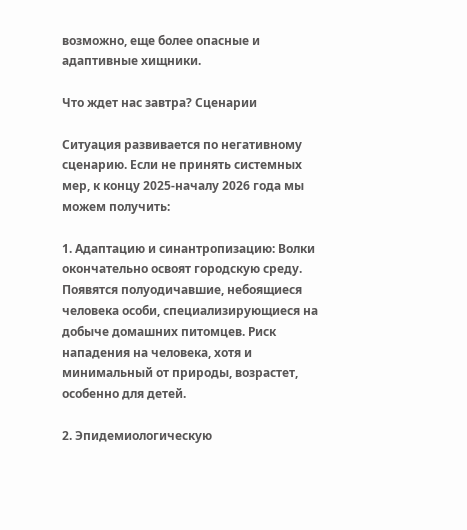возможно, еще более опасные и адаптивные хищники.

Что ждет нас завтра? Сценарии

Ситуация развивается по негативному сценарию. Если не принять системных мер, к концу 2025-началу 2026 года мы можем получить:

1. Адаптацию и синантропизацию: Волки окончательно освоят городскую среду. Появятся полуодичавшие, небоящиеся человека особи, специализирующиеся на добыче домашних питомцев. Риск нападения на человека, хотя и минимальный от природы, возрастет, особенно для детей.

2. Эпидемиологическую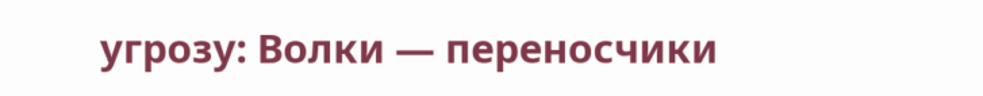угрозу: Волки — переносчики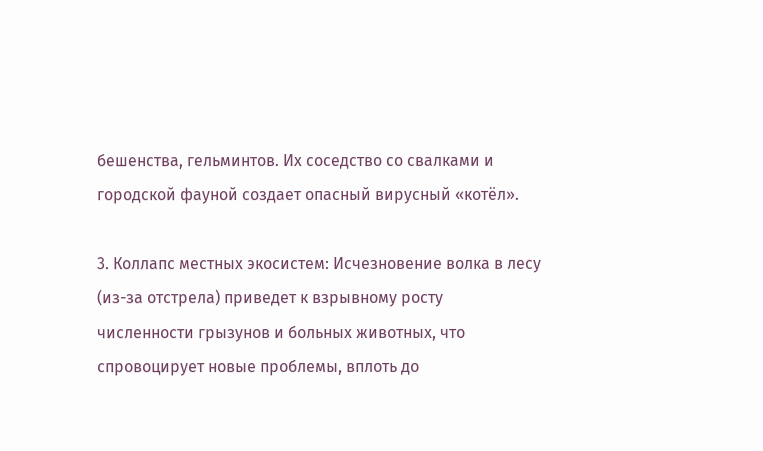бешенства, гельминтов. Их соседство со свалками и городской фауной создает опасный вирусный «котёл».

3. Коллапс местных экосистем: Исчезновение волка в лесу (из-за отстрела) приведет к взрывному росту численности грызунов и больных животных, что спровоцирует новые проблемы, вплоть до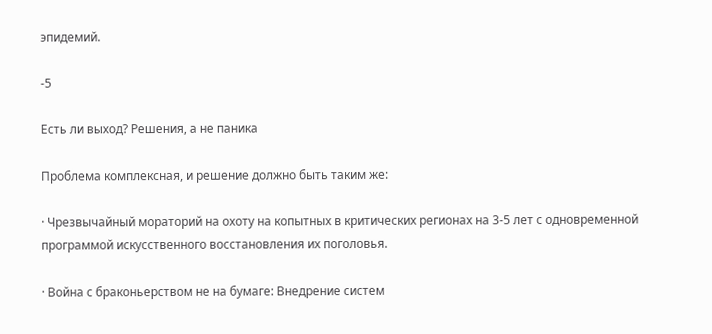эпидемий.

-5

Есть ли выход? Решения, а не паника

Проблема комплексная, и решение должно быть таким же:

· Чрезвычайный мораторий на охоту на копытных в критических регионах на 3-5 лет с одновременной программой искусственного восстановления их поголовья.

· Война с браконьерством не на бумаге: Внедрение систем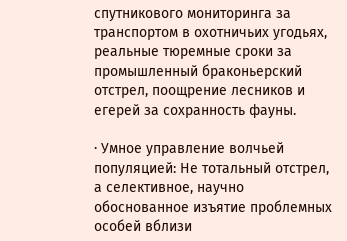спутникового мониторинга за транспортом в охотничьих угодьях, реальные тюремные сроки за промышленный браконьерский отстрел, поощрение лесников и егерей за сохранность фауны.

· Умное управление волчьей популяцией: Не тотальный отстрел, а селективное, научно обоснованное изъятие проблемных особей вблизи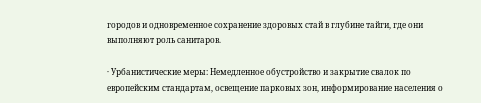городов и одновременное сохранение здоровых стай в глубине тайги, где они выполняют роль санитаров.

· Урбанистические меры: Немедленное обустройство и закрытие свалок по европейским стандартам, освещение парковых зон, информирование населения о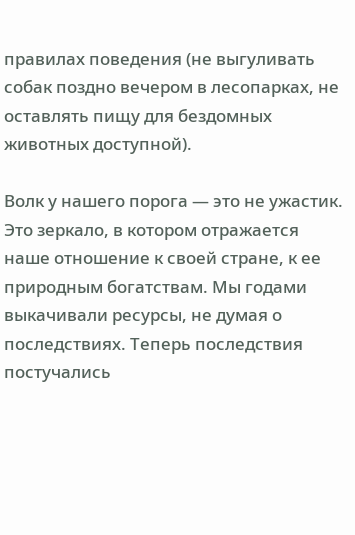правилах поведения (не выгуливать собак поздно вечером в лесопарках, не оставлять пищу для бездомных животных доступной).

Волк у нашего порога — это не ужастик. Это зеркало, в котором отражается наше отношение к своей стране, к ее природным богатствам. Мы годами выкачивали ресурсы, не думая о последствиях. Теперь последствия постучались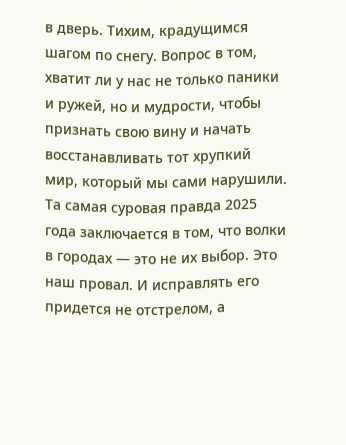в дверь. Тихим, крадущимся шагом по снегу. Вопрос в том, хватит ли у нас не только паники и ружей, но и мудрости, чтобы признать свою вину и начать восстанавливать тот хрупкий мир, который мы сами нарушили. Та самая суровая правда 2025 года заключается в том, что волки в городах — это не их выбор. Это наш провал. И исправлять его придется не отстрелом, а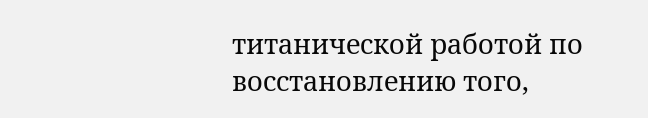титанической работой по восстановлению того,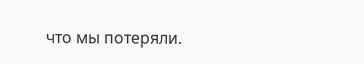что мы потеряли.